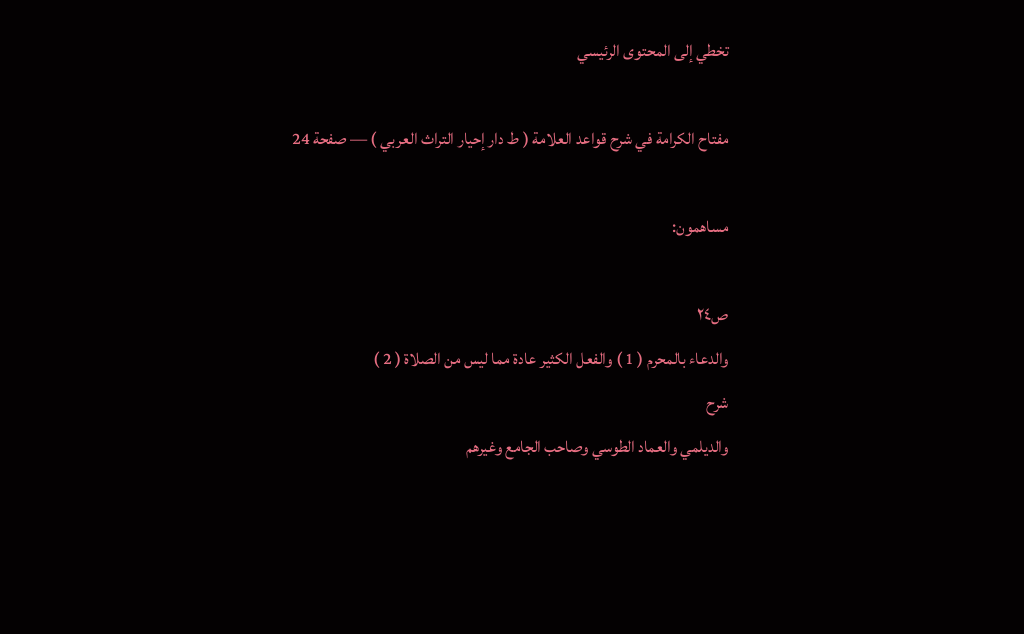تخطي إلى المحتوى الرئيسي

مفتاح الكرامة في شرح قواعد العلامة ( ط دار إحيار التراث العربي ) — صفحة 24

مساهمون:

ص٢٤
والدعاء بالمحرم ( 1 ) والفعل الكثير عادة مما ليس من الصلاة ( 2 )
شرح
والديلمي والعماد الطوسي وصاحب الجامع وغيرهم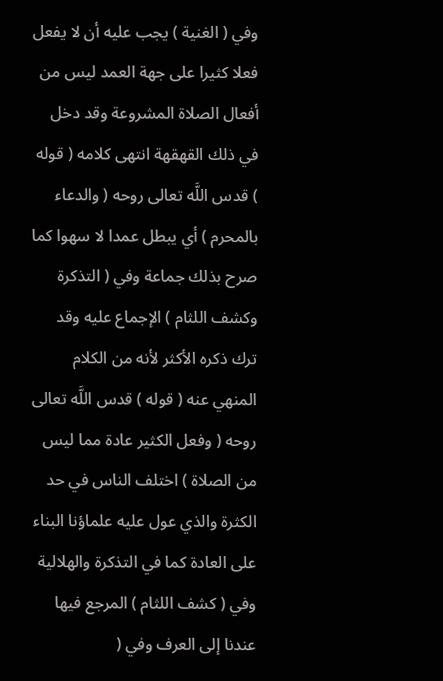وفي ( الغنية ) يجب عليه أن لا يفعل فعلا كثيرا على جهة العمد ليس من أفعال الصلاة المشروعة وقد دخل في ذلك القهقهة انتهى كلامه ( قوله ) قدس اللَّه تعالى روحه ( والدعاء بالمحرم ) أي يبطل عمدا لا سهوا كما صرح بذلك جماعة وفي ( التذكرة وكشف اللثام ) الإجماع عليه وقد ترك ذكره الأكثر لأنه من الكلام المنهي عنه ( قوله ) قدس اللَّه تعالى روحه ( وفعل الكثير عادة مما ليس من الصلاة ) اختلف الناس في حد الكثرة والذي عول عليه علماؤنا البناء على العادة كما في التذكرة والهلالية وفي ( كشف اللثام ) المرجع فيها عندنا إلى العرف وفي (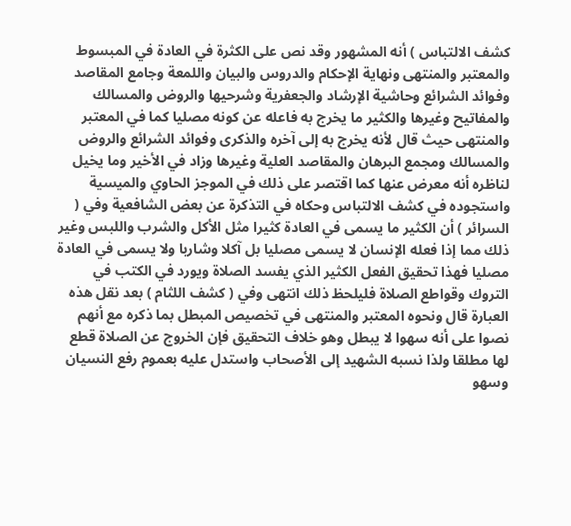كشف الالتباس ) أنه المشهور وقد نص على الكثرة في العادة في المبسوط والمعتبر والمنتهى ونهاية الإحكام والدروس والبيان واللمعة وجامع المقاصد وفوائد الشرائع وحاشية الإرشاد والجعفرية وشرحيها والروض والمسالك والمفاتيح وغيرها والكثير ما يخرج به فاعله عن كونه مصليا كما في المعتبر والمنتهى حيث قال لأنه يخرج به إلى آخره والذكرى وفوائد الشرائع والروض والمسالك ومجمع البرهان والمقاصد العلية وغيرها وزاد في الأخير وما يخيل لناظره أنه معرض عنها كما اقتصر على ذلك في الموجز الحاوي والميسية واستجوده في كشف الالتباس وحكاه في التذكرة عن بعض الشافعية وفي ( السرائر ) أن الكثير ما يسمى في العادة كثيرا مثل الأكل والشرب واللبس وغير ذلك مما إذا فعله الإنسان لا يسمى مصليا بل آكلا وشاربا ولا يسمى في العادة مصليا فهذا تحقيق الفعل الكثير الذي يفسد الصلاة ويورد في الكتب في التروك وقواطع الصلاة فليلحظ ذلك انتهى وفي ( كشف اللثام ) بعد نقل هذه العبارة قال ونحوه المعتبر والمنتهى في تخصيص المبطل بما ذكره مع أنهم نصوا على أنه سهوا لا يبطل وهو خلاف التحقيق فإن الخروج عن الصلاة قطع لها مطلقا ولذا نسبه الشهيد إلى الأصحاب واستدل عليه بعموم رفع النسيان وسهو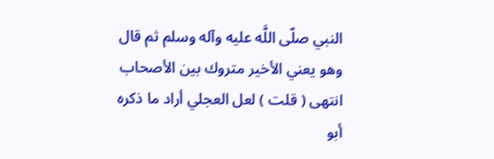النبي صلّى اللَّه عليه وآله وسلم ثم قال وهو يعني الأخير متروك بين الأصحاب انتهى ( قلت ) لعل العجلي أراد ما ذكره أبو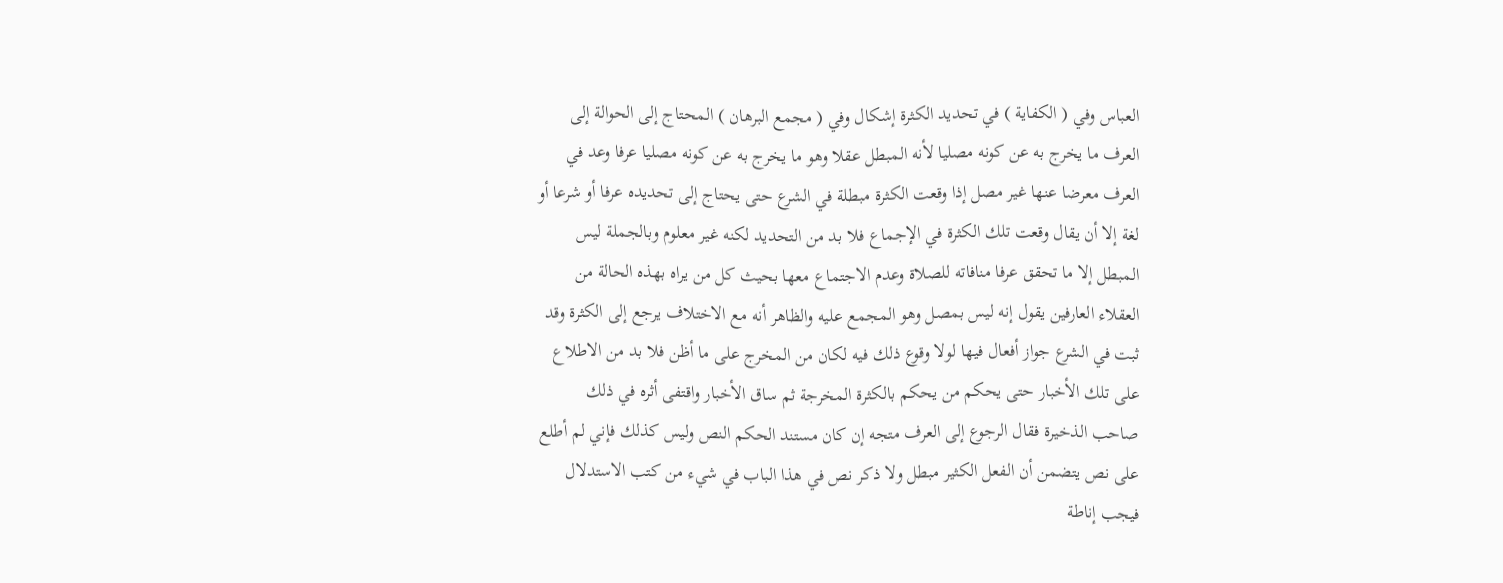العباس وفي ( الكفاية ) في تحديد الكثرة إشكال وفي ( مجمع البرهان ) المحتاج إلى الحوالة إلى العرف ما يخرج به عن كونه مصليا لأنه المبطل عقلا وهو ما يخرج به عن كونه مصليا عرفا وعد في العرف معرضا عنها غير مصل إذا وقعت الكثرة مبطلة في الشرع حتى يحتاج إلى تحديده عرفا أو شرعا أو لغة إلا أن يقال وقعت تلك الكثرة في الإجماع فلا بد من التحديد لكنه غير معلوم وبالجملة ليس المبطل إلا ما تحقق عرفا منافاته للصلاة وعدم الاجتماع معها بحيث كل من يراه بهذه الحالة من العقلاء العارفين يقول إنه ليس بمصل وهو المجمع عليه والظاهر أنه مع الاختلاف يرجع إلى الكثرة وقد ثبت في الشرع جواز أفعال فيها لولا وقوع ذلك فيه لكان من المخرج على ما أظن فلا بد من الاطلاع على تلك الأخبار حتى يحكم من يحكم بالكثرة المخرجة ثم ساق الأخبار واقتفى أثره في ذلك صاحب الذخيرة فقال الرجوع إلى العرف متجه إن كان مستند الحكم النص وليس كذلك فإني لم أطلع على نص يتضمن أن الفعل الكثير مبطل ولا ذكر نص في هذا الباب في شيء من كتب الاستدلال فيجب إناطة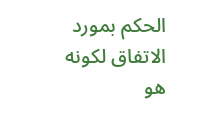الحكم بمورد الاتفاق لكونه هو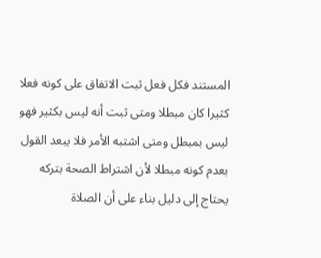المستند فكل فعل ثبت الاتفاق على كونه فعلا كثيرا كان مبطلا ومتى ثبت أنه ليس بكثير فهو ليس بمبطل ومتى اشتبه الأمر فلا يبعد القول بعدم كونه مبطلا لأن اشتراط الصحة بتركه يحتاج إلى دليل بناء على أن الصلاة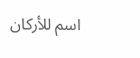اسم للأركان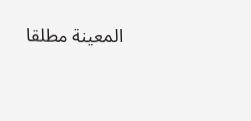المعينة مطلقا